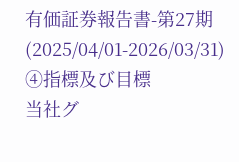有価証券報告書-第27期(2025/04/01-2026/03/31)
④指標及び目標
当社グ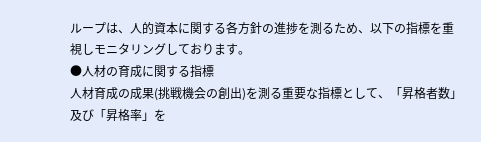ループは、人的資本に関する各方針の進捗を測るため、以下の指標を重視しモニタリングしております。
●人材の育成に関する指標
人材育成の成果(挑戦機会の創出)を測る重要な指標として、「昇格者数」及び「昇格率」を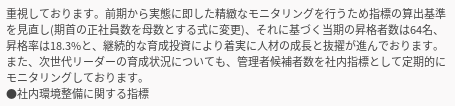重視しております。前期から実態に即した精緻なモニタリングを行うため指標の算出基準を見直し(期首の正社員数を母数とする式に変更)、それに基づく当期の昇格者数は64名、昇格率は18.3%と、継続的な育成投資により着実に人材の成長と抜擢が進んでおります。また、次世代リーダーの育成状況についても、管理者候補者数を社内指標として定期的にモニタリングしております。
●社内環境整備に関する指標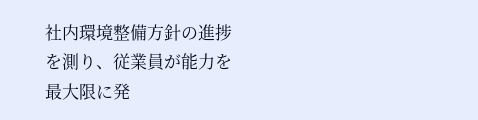社内環境整備方針の進捗を測り、従業員が能力を最大限に発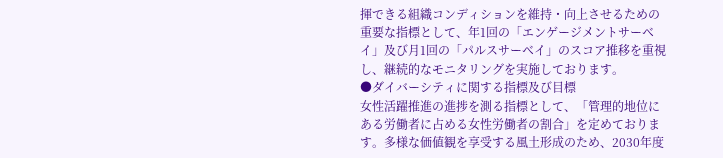揮できる組織コンディションを維持・向上させるための重要な指標として、年1回の「エンゲージメントサーベイ」及び月1回の「パルスサーベイ」のスコア推移を重視し、継続的なモニタリングを実施しております。
●ダイバーシティに関する指標及び目標
女性活躍推進の進捗を測る指標として、「管理的地位にある労働者に占める女性労働者の割合」を定めております。多様な価値観を享受する風土形成のため、2030年度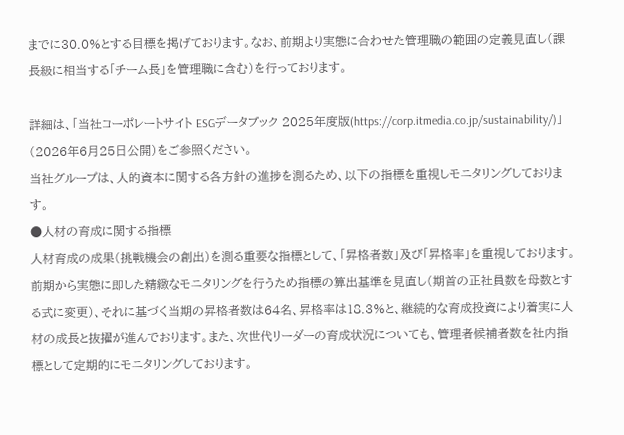までに30.0%とする目標を掲げております。なお、前期より実態に合わせた管理職の範囲の定義見直し(課長級に相当する「チーム長」を管理職に含む)を行っております。

詳細は、「当社コーポレートサイト ESGデータブック 2025年度版(https://corp.itmedia.co.jp/sustainability/)」(2026年6月25日公開)をご参照ください。
当社グループは、人的資本に関する各方針の進捗を測るため、以下の指標を重視しモニタリングしております。
●人材の育成に関する指標
人材育成の成果(挑戦機会の創出)を測る重要な指標として、「昇格者数」及び「昇格率」を重視しております。前期から実態に即した精緻なモニタリングを行うため指標の算出基準を見直し(期首の正社員数を母数とする式に変更)、それに基づく当期の昇格者数は64名、昇格率は18.3%と、継続的な育成投資により着実に人材の成長と抜擢が進んでおります。また、次世代リーダーの育成状況についても、管理者候補者数を社内指標として定期的にモニタリングしております。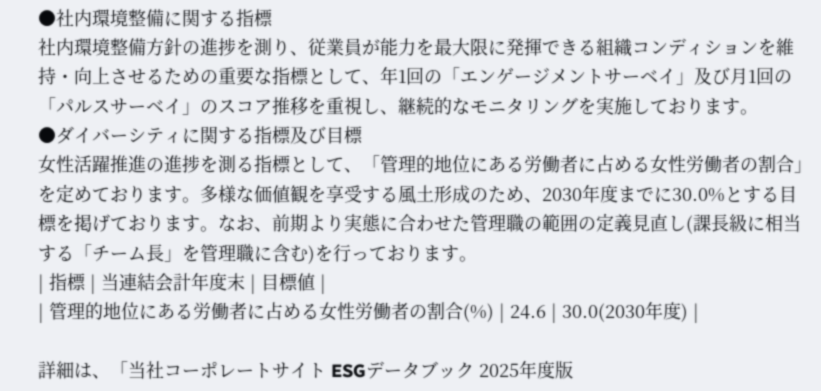●社内環境整備に関する指標
社内環境整備方針の進捗を測り、従業員が能力を最大限に発揮できる組織コンディションを維持・向上させるための重要な指標として、年1回の「エンゲージメントサーベイ」及び月1回の「パルスサーベイ」のスコア推移を重視し、継続的なモニタリングを実施しております。
●ダイバーシティに関する指標及び目標
女性活躍推進の進捗を測る指標として、「管理的地位にある労働者に占める女性労働者の割合」を定めております。多様な価値観を享受する風土形成のため、2030年度までに30.0%とする目標を掲げております。なお、前期より実態に合わせた管理職の範囲の定義見直し(課長級に相当する「チーム長」を管理職に含む)を行っております。
| 指標 | 当連結会計年度末 | 目標値 |
| 管理的地位にある労働者に占める女性労働者の割合(%) | 24.6 | 30.0(2030年度) |

詳細は、「当社コーポレートサイト ESGデータブック 2025年度版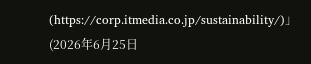(https://corp.itmedia.co.jp/sustainability/)」(2026年6月25日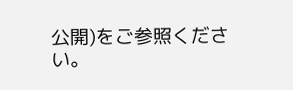公開)をご参照ください。